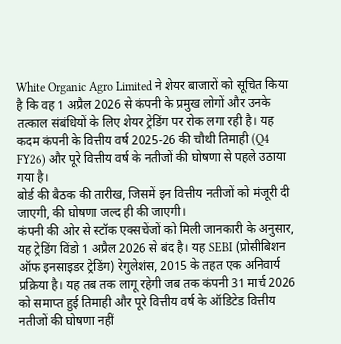White Organic Agro Limited ने शेयर बाजारों को सूचित किया है कि वह 1 अप्रैल 2026 से कंपनी के प्रमुख लोगों और उनके तत्काल संबंधियों के लिए शेयर ट्रेडिंग पर रोक लगा रही है। यह कदम कंपनी के वित्तीय वर्ष 2025-26 की चौथी तिमाही (Q4 FY26) और पूरे वित्तीय वर्ष के नतीजों की घोषणा से पहले उठाया गया है।
बोर्ड की बैठक की तारीख, जिसमें इन वित्तीय नतीजों को मंजूरी दी जाएगी, की घोषणा जल्द ही की जाएगी।
कंपनी की ओर से स्टॉक एक्सचेंजों को मिली जानकारी के अनुसार, यह ट्रेडिंग विंडो 1 अप्रैल 2026 से बंद है। यह SEBI (प्रोसीबिशन ऑफ इनसाइडर ट्रेडिंग) रेगुलेशंस, 2015 के तहत एक अनिवार्य प्रक्रिया है। यह तब तक लागू रहेगी जब तक कंपनी 31 मार्च 2026 को समाप्त हुई तिमाही और पूरे वित्तीय वर्ष के ऑडिटेड वित्तीय नतीजों की घोषणा नहीं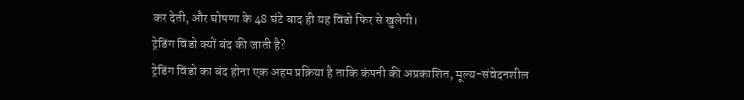कर देती, और घोषणा के 48 घंटे बाद ही यह विंडो फिर से खुलेगी।
ट्रेडिंग विंडो क्यों बंद की जाती है?
ट्रेडिंग विंडो का बंद होना एक अहम प्रक्रिया है ताकि कंपनी की अप्रकाशित, मूल्य-संवेदनशील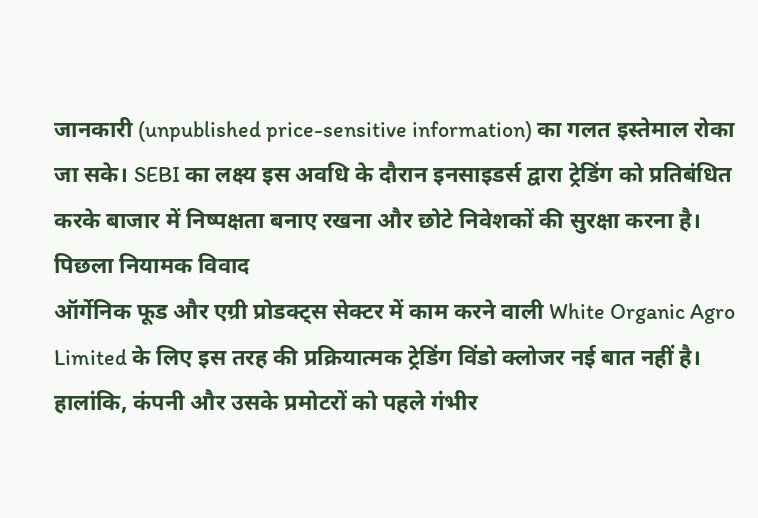जानकारी (unpublished price-sensitive information) का गलत इस्तेमाल रोका जा सके। SEBI का लक्ष्य इस अवधि के दौरान इनसाइडर्स द्वारा ट्रेडिंग को प्रतिबंधित करके बाजार में निष्पक्षता बनाए रखना और छोटे निवेशकों की सुरक्षा करना है।
पिछला नियामक विवाद
ऑर्गेनिक फूड और एग्री प्रोडक्ट्स सेक्टर में काम करने वाली White Organic Agro Limited के लिए इस तरह की प्रक्रियात्मक ट्रेडिंग विंडो क्लोजर नई बात नहीं है। हालांकि, कंपनी और उसके प्रमोटरों को पहले गंभीर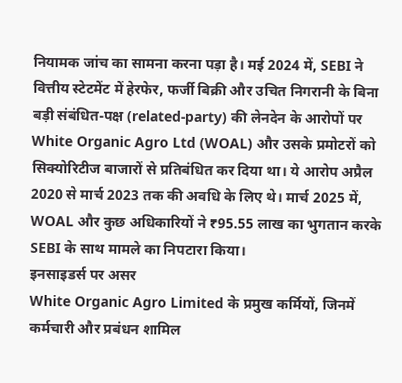नियामक जांच का सामना करना पड़ा है। मई 2024 में, SEBI ने वित्तीय स्टेटमेंट में हेरफेर, फर्जी बिक्री और उचित निगरानी के बिना बड़ी संबंधित-पक्ष (related-party) की लेनदेन के आरोपों पर White Organic Agro Ltd (WOAL) और उसके प्रमोटरों को सिक्योरिटीज बाजारों से प्रतिबंधित कर दिया था। ये आरोप अप्रैल 2020 से मार्च 2023 तक की अवधि के लिए थे। मार्च 2025 में, WOAL और कुछ अधिकारियों ने ₹95.55 लाख का भुगतान करके SEBI के साथ मामले का निपटारा किया।
इनसाइडर्स पर असर
White Organic Agro Limited के प्रमुख कर्मियों, जिनमें कर्मचारी और प्रबंधन शामिल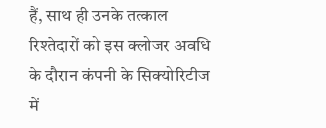हैं, साथ ही उनके तत्काल रिश्तेदारों को इस क्लोजर अवधि के दौरान कंपनी के सिक्योरिटीज में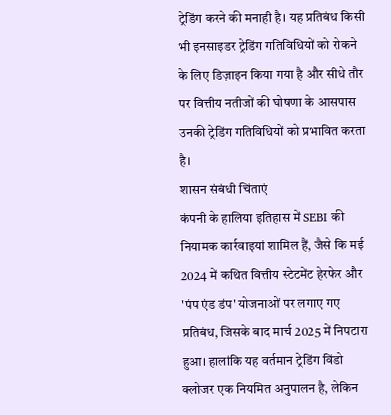ट्रेडिंग करने की मनाही है। यह प्रतिबंध किसी भी इनसाइडर ट्रेडिंग गतिविधियों को रोकने के लिए डिज़ाइन किया गया है और सीधे तौर पर वित्तीय नतीजों की घोषणा के आसपास उनकी ट्रेडिंग गतिविधियों को प्रभावित करता है।
शासन संबंधी चिंताएं
कंपनी के हालिया इतिहास में SEBI की नियामक कार्रवाइयां शामिल हैं, जैसे कि मई 2024 में कथित वित्तीय स्टेटमेंट हेरफेर और 'पंप एंड डंप' योजनाओं पर लगाए गए प्रतिबंध, जिसके बाद मार्च 2025 में निपटारा हुआ। हालांकि यह वर्तमान ट्रेडिंग विंडो क्लोजर एक नियमित अनुपालन है, लेकिन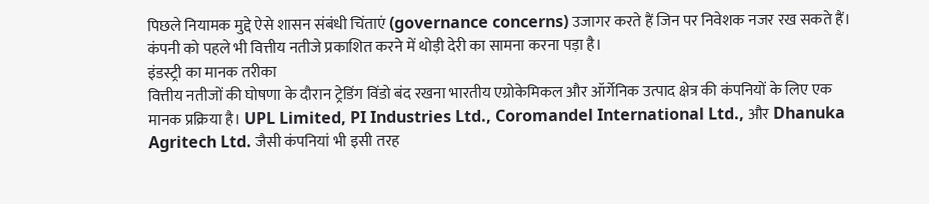पिछले नियामक मुद्दे ऐसे शासन संबंधी चिंताएं (governance concerns) उजागर करते हैं जिन पर निवेशक नजर रख सकते हैं। कंपनी को पहले भी वित्तीय नतीजे प्रकाशित करने में थोड़ी देरी का सामना करना पड़ा है।
इंडस्ट्री का मानक तरीका
वित्तीय नतीजों की घोषणा के दौरान ट्रेडिंग विंडो बंद रखना भारतीय एग्रोकेमिकल और ऑर्गेनिक उत्पाद क्षेत्र की कंपनियों के लिए एक मानक प्रक्रिया है। UPL Limited, PI Industries Ltd., Coromandel International Ltd., और Dhanuka Agritech Ltd. जैसी कंपनियां भी इसी तरह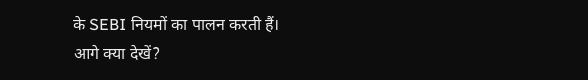के SEBI नियमों का पालन करती हैं।
आगे क्या देखें?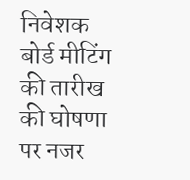निवेशक बोर्ड मीटिंग की तारीख की घोषणा पर नजर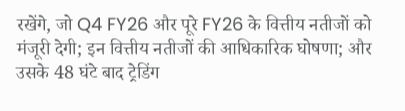रखेंगे, जो Q4 FY26 और पूरे FY26 के वित्तीय नतीजों को मंजूरी देगी; इन वित्तीय नतीजों की आधिकारिक घोषणा; और उसके 48 घंटे बाद ट्रेडिंग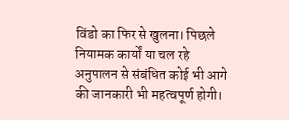विंडो का फिर से खुलना। पिछले नियामक कार्यों या चल रहे अनुपालन से संबंधित कोई भी आगे की जानकारी भी महत्वपूर्ण होगी।